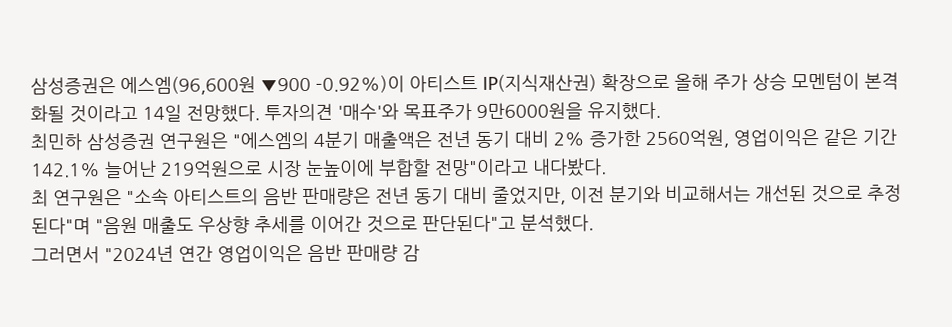삼성증권은 에스엠(96,600원 ▼900 -0.92%)이 아티스트 IP(지식재산권) 확장으로 올해 주가 상승 모멘텀이 본격화될 것이라고 14일 전망했다. 투자의견 '매수'와 목표주가 9만6000원을 유지했다.
최민하 삼성증권 연구원은 "에스엠의 4분기 매출액은 전년 동기 대비 2% 증가한 2560억원, 영업이익은 같은 기간 142.1% 늘어난 219억원으로 시장 눈높이에 부합할 전망"이라고 내다봤다.
최 연구원은 "소속 아티스트의 음반 판매량은 전년 동기 대비 줄었지만, 이전 분기와 비교해서는 개선된 것으로 추정된다"며 "음원 매출도 우상향 추세를 이어간 것으로 판단된다"고 분석했다.
그러면서 "2024년 연간 영업이익은 음반 판매량 감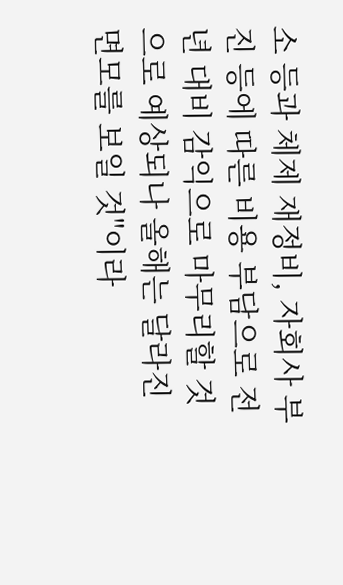소 등과 체제 재정비, 자회사 부진 등에 따른 비용 부담으로 전년 대비 감익으로 마무리할 것으로 예상되나 올해는 달라진 면모를 보일 것"이라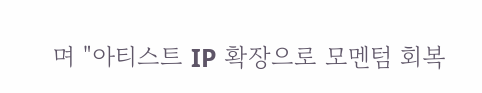며 "아티스트 IP 확장으로 모멘텀 회복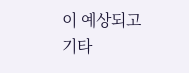이 예상되고 기타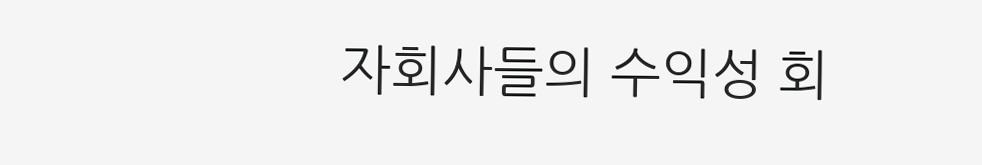자회사들의 수익성 회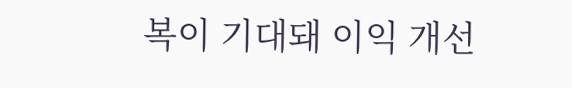복이 기대돼 이익 개선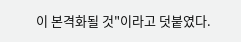이 본격화될 것"이라고 덧붙였다.